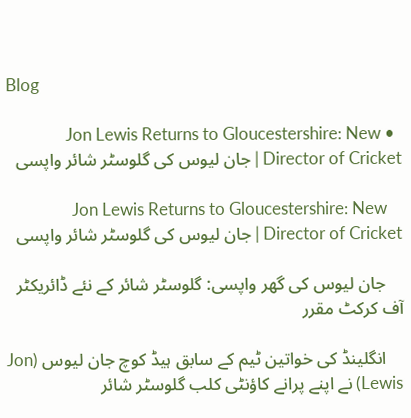Blog

  • Jon Lewis Returns to Gloucestershire: New Director of Cricket | جان لیوس کی گلوسٹر شائر واپسی

    Jon Lewis Returns to Gloucestershire: New Director of Cricket | جان لیوس کی گلوسٹر شائر واپسی

    جان لیوس کی گھر واپسی: گلوسٹر شائر کے نئے ڈائریکٹر آف کرکٹ مقرر

    انگلینڈ کی خواتین ٹیم کے سابق ہیڈ کوچ جان لیوس (Jon Lewis) نے اپنے پرانے کاؤنٹی کلب گلوسٹر شائر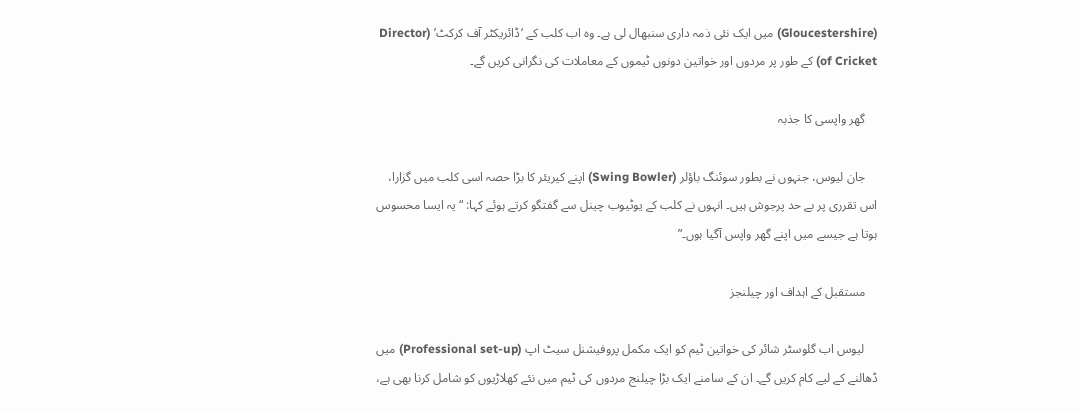(Gloucestershire) میں ایک نئی ذمہ داری سنبھال لی ہے۔ وہ اب کلب کے ‘ڈائریکٹر آف کرکٹ’ (Director of Cricket) کے طور پر مردوں اور خواتین دونوں ٹیموں کے معاملات کی نگرانی کریں گے۔

    گھر واپسی کا جذبہ

    جان لیوس، جنہوں نے بطور سوئنگ باؤلر (Swing Bowler) اپنے کیریئر کا بڑا حصہ اسی کلب میں گزارا، اس تقرری پر بے حد پرجوش ہیں۔ انہوں نے کلب کے یوٹیوب چینل سے گفتگو کرتے ہوئے کہا: “یہ ایسا محسوس ہوتا ہے جیسے میں اپنے گھر واپس آگیا ہوں۔”

    مستقبل کے اہداف اور چیلنجز

    لیوس اب گلوسٹر شائر کی خواتین ٹیم کو ایک مکمل پروفیشنل سیٹ اپ (Professional set-up) میں ڈھالنے کے لیے کام کریں گے۔ ان کے سامنے ایک بڑا چیلنج مردوں کی ٹیم میں نئے کھلاڑیوں کو شامل کرنا بھی ہے،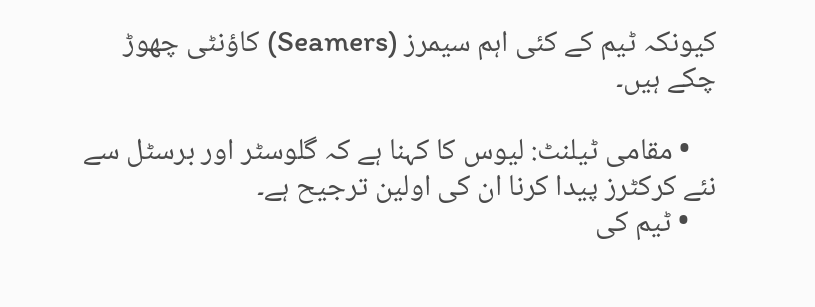کیونکہ ٹیم کے کئی اہم سیمرز (Seamers) کاؤنٹی چھوڑ چکے ہیں۔

    • مقامی ٹیلنٹ: لیوس کا کہنا ہے کہ گلوسٹر اور برسٹل سے نئے کرکٹرز پیدا کرنا ان کی اولین ترجیح ہے۔
    • ٹیم کی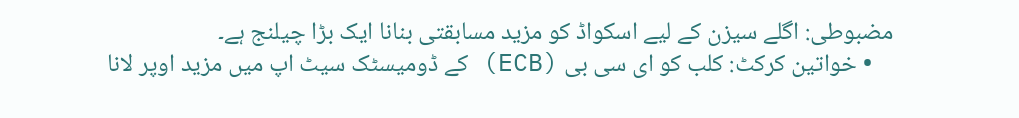مضبوطی: اگلے سیزن کے لیے اسکواڈ کو مزید مسابقتی بنانا ایک بڑا چیلنج ہے۔
    • خواتین کرکٹ: کلب کو ای سی بی (ECB) کے ڈومیسٹک سیٹ اپ میں مزید اوپر لانا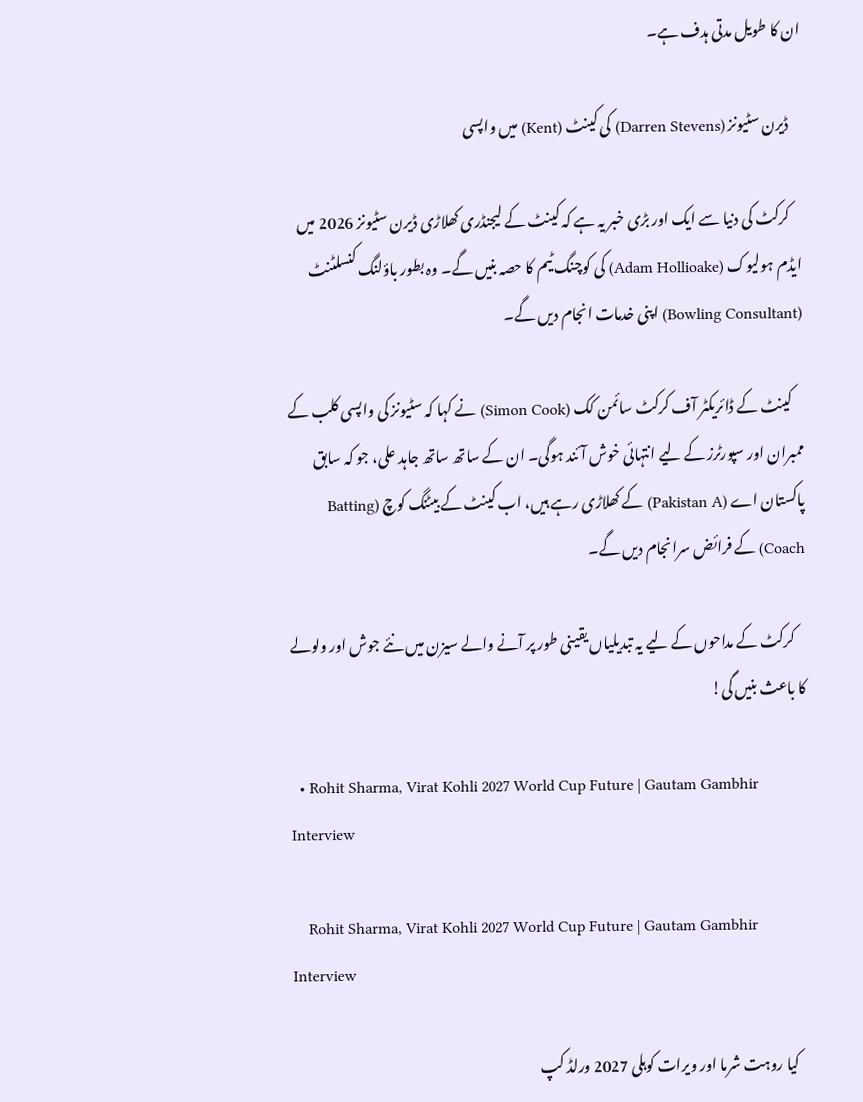ان کا طویل مدتی ہدف ہے۔

    ڈیرن سٹیونز (Darren Stevens) کی کینٹ (Kent) میں واپسی

    کرکٹ کی دنیا سے ایک اور بڑی خبر یہ ہے کہ کینٹ کے لیجنڈری کھلاڑی ڈیرن سٹیونز 2026 میں ایڈم ہولیوک (Adam Hollioake) کی کوچنگ ٹیم کا حصہ بنیں گے۔ وہ بطور باؤلنگ کنسلٹنٹ (Bowling Consultant) اپنی خدمات انجام دیں گے۔

    کینٹ کے ڈائریکٹر آف کرکٹ سائمن کک (Simon Cook) نے کہا کہ سٹیونز کی واپسی کلب کے ممبران اور سپورٹرز کے لیے انتہائی خوش آئند ہوگی۔ ان کے ساتھ ساتھ جاہد علی، جو کہ سابق پاکستان اے (Pakistan A) کے کھلاڑی رہے ہیں، اب کینٹ کے بیٹنگ کوچ (Batting Coach) کے فرائض سرانجام دیں گے۔

    کرکٹ کے مداحوں کے لیے یہ تبدیلیاں یقینی طور پر آنے والے سیزن میں نئے جوش اور ولولے کا باعث بنیں گی!

  • Rohit Sharma, Virat Kohli 2027 World Cup Future | Gautam Gambhir Interview

    Rohit Sharma, Virat Kohli 2027 World Cup Future | Gautam Gambhir Interview

    کیا روہت شرما اور ویرات کوہلی 2027 ورلڈ کپ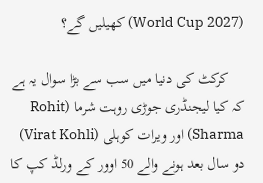(2027 World Cup) کھیلیں گے؟

    کرکٹ کی دنیا میں سب سے بڑا سوال یہ ہے کہ کیا لیجنڈری جوڑی روہت شرما (Rohit Sharma) اور ویرات کوہلی (Virat Kohli) دو سال بعد ہونے والے 50 اوور کے ورلڈ کپ کا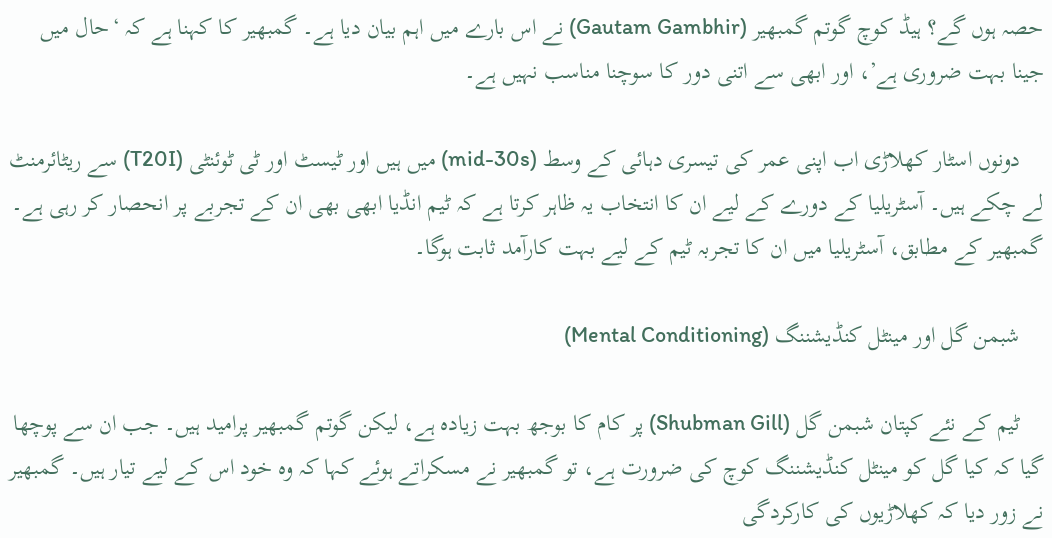حصہ ہوں گے؟ ہیڈ کوچ گوتم گمبھیر (Gautam Gambhir) نے اس بارے میں اہم بیان دیا ہے۔ گمبھیر کا کہنا ہے کہ ‘حال میں جینا بہت ضروری ہے’، اور ابھی سے اتنی دور کا سوچنا مناسب نہیں ہے۔

    دونوں اسٹار کھلاڑی اب اپنی عمر کی تیسری دہائی کے وسط (mid-30s) میں ہیں اور ٹیسٹ اور ٹی ٹوئنٹی (T20I) سے ریٹائرمنٹ لے چکے ہیں۔ آسٹریلیا کے دورے کے لیے ان کا انتخاب یہ ظاہر کرتا ہے کہ ٹیم انڈیا ابھی بھی ان کے تجربے پر انحصار کر رہی ہے۔ گمبھیر کے مطابق، آسٹریلیا میں ان کا تجربہ ٹیم کے لیے بہت کارآمد ثابت ہوگا۔

    شبمن گل اور مینٹل کنڈیشننگ (Mental Conditioning)

    ٹیم کے نئے کپتان شبمن گل (Shubman Gill) پر کام کا بوجھ بہت زیادہ ہے، لیکن گوتم گمبھیر پرامید ہیں۔ جب ان سے پوچھا گیا کہ کیا گل کو مینٹل کنڈیشننگ کوچ کی ضرورت ہے، تو گمبھیر نے مسکراتے ہوئے کہا کہ وہ خود اس کے لیے تیار ہیں۔ گمبھیر نے زور دیا کہ کھلاڑیوں کی کارکردگی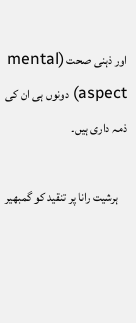اور ذہنی صحت (mental aspect) دونوں ہی ان کی ذمہ داری ہیں۔

    ہرشیت رانا پر تنقید کو گمبھیر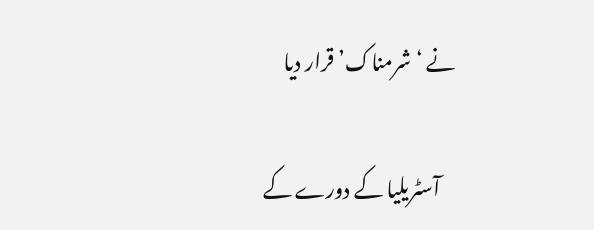نے ‘شرمناک’ قرار دیا

    آسٹریلیا کے دورے کے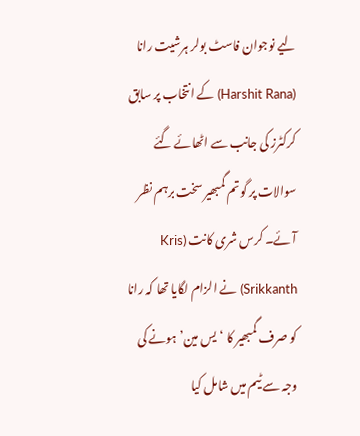لیے نوجوان فاسٹ بولر ہرشیت رانا (Harshit Rana) کے انتخاب پر سابق کرکٹرز کی جانب سے اٹھائے گئے سوالات پر گوتم گمبھیر سخت برہم نظر آئے۔ کرس شری کانت (Kris Srikkanth) نے الزام لگایا تھا کہ رانا کو صرف گمبھیر کا ‘یس مین’ ہونے کی وجہ سے ٹیم میں شامل کیا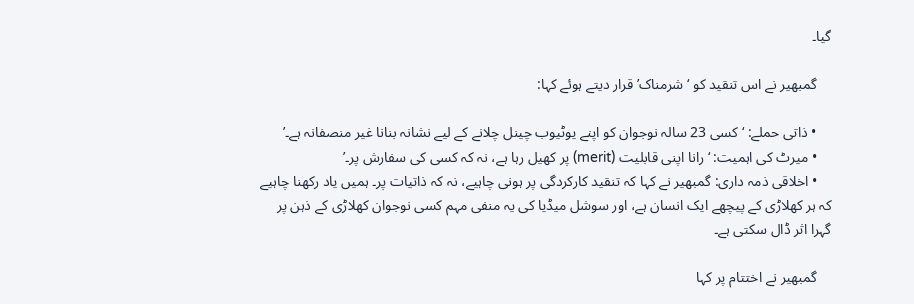گیا۔

    گمبھیر نے اس تنقید کو ‘شرمناک’ قرار دیتے ہوئے کہا:

    • ذاتی حملے: ‘کسی 23 سالہ نوجوان کو اپنے یوٹیوب چینل چلانے کے لیے نشانہ بنانا غیر منصفانہ ہے۔’
    • میرٹ کی اہمیت: ‘رانا اپنی قابلیت (merit) پر کھیل رہا ہے، نہ کہ کسی کی سفارش پر۔’
    • اخلاقی ذمہ داری: گمبھیر نے کہا کہ تنقید کارکردگی پر ہونی چاہیے، نہ کہ ذاتیات پر۔ ہمیں یاد رکھنا چاہیے کہ ہر کھلاڑی کے پیچھے ایک انسان ہے، اور سوشل میڈیا کی یہ منفی مہم کسی نوجوان کھلاڑی کے ذہن پر گہرا اثر ڈال سکتی ہے۔

    گمبھیر نے اختتام پر کہا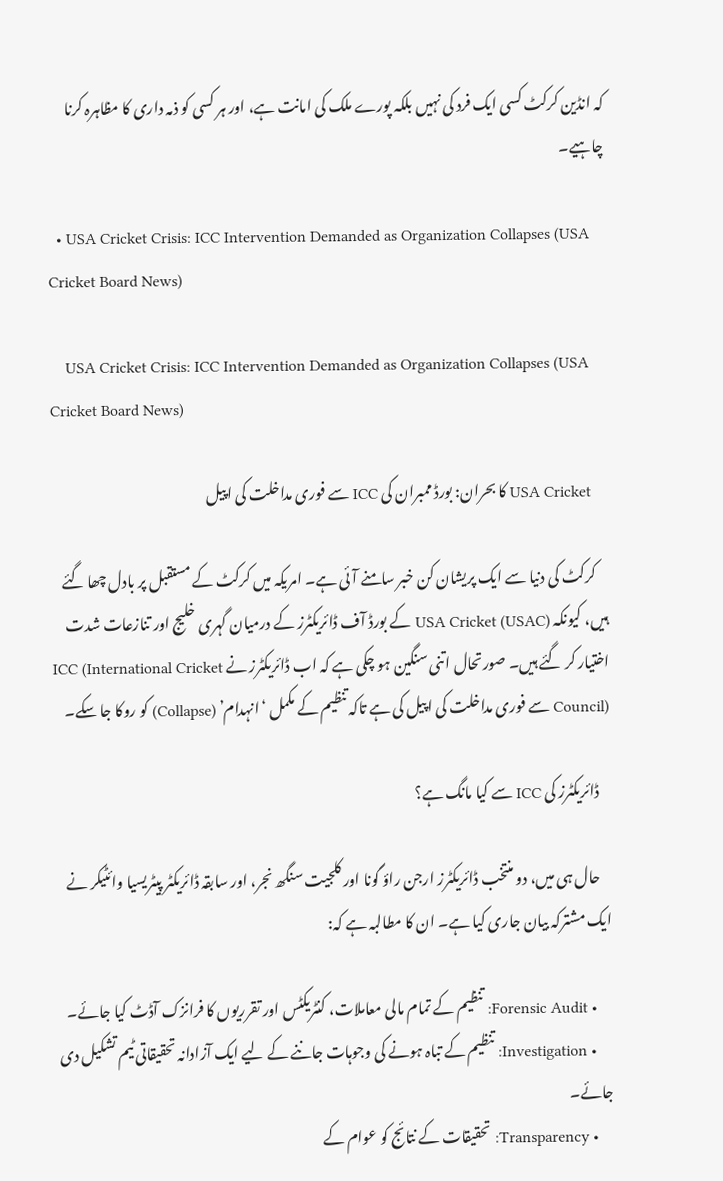کہ انڈین کرکٹ کسی ایک فرد کی نہیں بلکہ پورے ملک کی امانت ہے، اور ہر کسی کو ذمہ داری کا مظاہرہ کرنا چاہیے۔

  • USA Cricket Crisis: ICC Intervention Demanded as Organization Collapses (USA Cricket Board News)

    USA Cricket Crisis: ICC Intervention Demanded as Organization Collapses (USA Cricket Board News)

    USA Cricket کا بحران: بورڈ ممبران کی ICC سے فوری مداخلت کی اپیل

    کرکٹ کی دنیا سے ایک پریشان کن خبر سامنے آئی ہے۔ امریکہ میں کرکٹ کے مستقبل پر بادل چھا گئے ہیں، کیونکہ USA Cricket (USAC) کے بورڈ آف ڈائریکٹرز کے درمیان گہری خلیج اور تنازعات شدت اختیار کر گئے ہیں۔ صورتحال اتنی سنگین ہو چکی ہے کہ اب ڈائریکٹرز نے ICC (International Cricket Council) سے فوری مداخلت کی اپیل کی ہے تاکہ تنظیم کے مکمل ‘انہدام’ (Collapse) کو روکا جا سکے۔

    ڈائریکٹرز کی ICC سے کیا مانگ ہے؟

    حال ہی میں، دو منتخب ڈائریکٹرز ارجن راؤ گونا اور کلجیت سنگھ نجر، اور سابقہ ڈائریکٹر پیٹریسیا وائٹیکر نے ایک مشترکہ بیان جاری کیا ہے۔ ان کا مطالبہ ہے کہ:

    • Forensic Audit: تنظیم کے تمام مالی معاملات، کنٹریکٹس اور تقرریوں کا فرانزک آڈٹ کیا جائے۔
    • Investigation: تنظیم کے تباہ ہونے کی وجوہات جاننے کے لیے ایک آزادانہ تحقیقاتی ٹیم تشکیل دی جائے۔
    • Transparency: تحقیقات کے نتائج کو عوام کے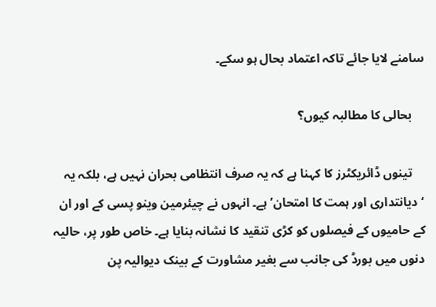سامنے لایا جائے تاکہ اعتماد بحال ہو سکے۔

    بحالی کا مطالبہ کیوں؟

    تینوں ڈائریکٹرز کا کہنا ہے کہ یہ صرف انتظامی بحران نہیں ہے، بلکہ یہ ‘دیانتداری اور ہمت کا امتحان’ ہے۔ انہوں نے چیئرمین وینو پسی کے اور ان کے حامیوں کے فیصلوں کو کڑی تنقید کا نشانہ بنایا ہے۔ خاص طور پر، حالیہ دنوں میں بورڈ کی جانب سے بغیر مشاورت کے بینک دیوالیہ پن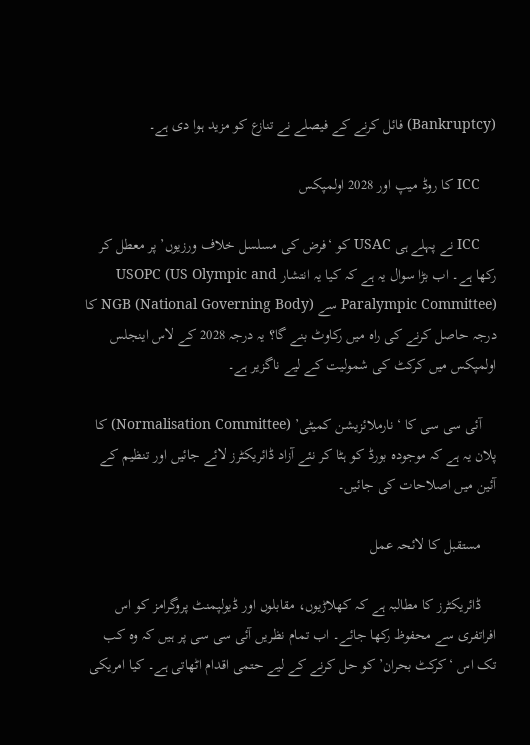(Bankruptcy) فائل کرنے کے فیصلے نے تنازع کو مزید ہوا دی ہے۔

    ICC کا روڈ میپ اور 2028 اولمپکس

    ICC نے پہلے ہی USAC کو ‘فرض کی مسلسل خلاف ورزیوں’ پر معطل کر رکھا ہے۔ اب بڑا سوال یہ ہے کہ کیا یہ انتشار USOPC (US Olympic and Paralympic Committee) سے NGB (National Governing Body) کا درجہ حاصل کرنے کی راہ میں رکاوٹ بنے گا؟ یہ درجہ 2028 کے لاس اینجلس اولمپکس میں کرکٹ کی شمولیت کے لیے ناگزیر ہے۔

    آئی سی سی کا ‘نارملائزیشن کمیٹی’ (Normalisation Committee) کا پلان یہ ہے کہ موجودہ بورڈ کو ہٹا کر نئے آزاد ڈائریکٹرز لائے جائیں اور تنظیم کے آئین میں اصلاحات کی جائیں۔

    مستقبل کا لائحہ عمل

    ڈائریکٹرز کا مطالبہ ہے کہ کھلاڑیوں، مقابلوں اور ڈیولپمنٹ پروگرامز کو اس افراتفری سے محفوظ رکھا جائے۔ اب تمام نظریں آئی سی سی پر ہیں کہ وہ کب تک اس ‘کرکٹ بحران’ کو حل کرنے کے لیے حتمی اقدام اٹھاتی ہے۔ کیا امریکی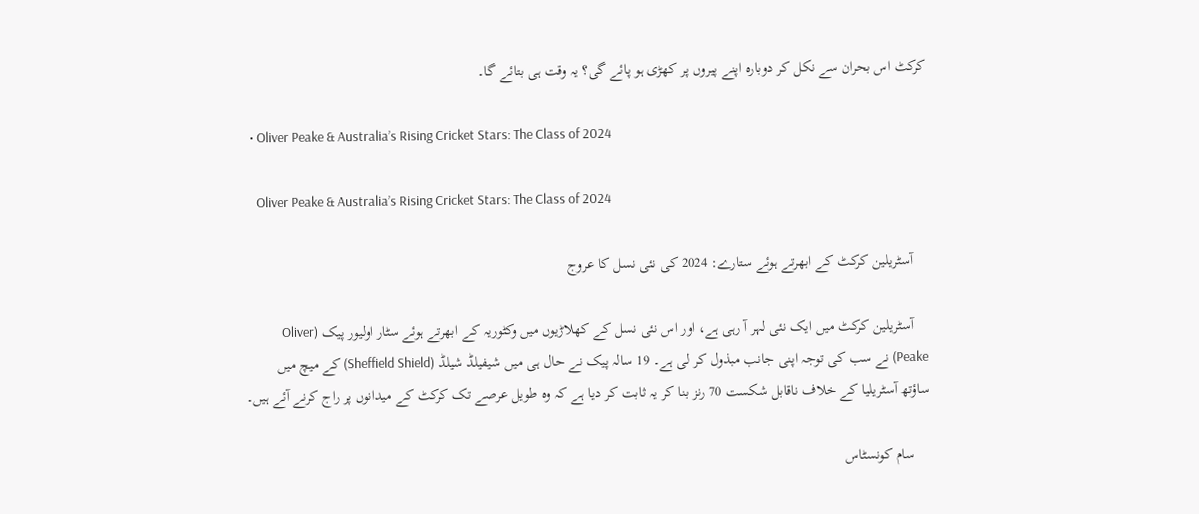کرکٹ اس بحران سے نکل کر دوبارہ اپنے پیروں پر کھڑی ہو پائے گی؟ یہ وقت ہی بتائے گا۔

  • Oliver Peake & Australia’s Rising Cricket Stars: The Class of 2024

    Oliver Peake & Australia’s Rising Cricket Stars: The Class of 2024

    آسٹریلین کرکٹ کے ابھرتے ہوئے ستارے: 2024 کی نئی نسل کا عروج

    آسٹریلین کرکٹ میں ایک نئی لہر آ رہی ہے، اور اس نئی نسل کے کھلاڑیوں میں وکٹوریہ کے ابھرتے ہوئے سٹار اولیور پیک (Oliver Peake) نے سب کی توجہ اپنی جانب مبذول کر لی ہے۔ 19 سالہ پیک نے حال ہی میں شیفیلڈ شیلڈ (Sheffield Shield) کے میچ میں ساؤتھ آسٹریلیا کے خلاف ناقابل شکست 70 رنز بنا کر یہ ثابت کر دیا ہے کہ وہ طویل عرصے تک کرکٹ کے میدانوں پر راج کرنے آئے ہیں۔

    سام کونسٹاس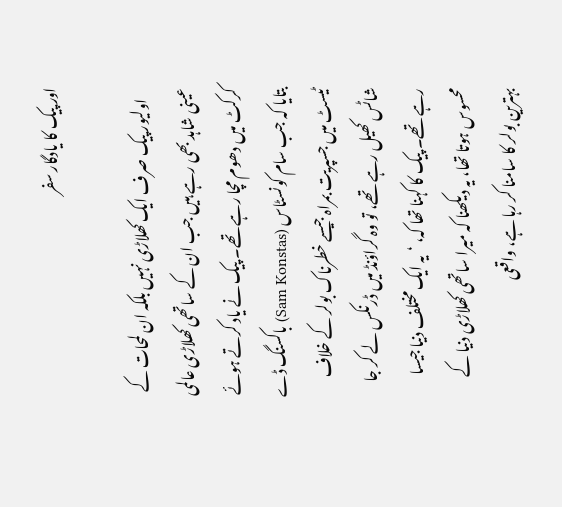اور پیک کا یادگار سفر

    اولیور پیک صرف ایک کھلاڑی نہیں بلکہ ان لمحات کے عینی شاہد بھی رہے ہیں جب ان کے ساتھی کھلاڑی عالمی کرکٹ میں دھوم مچا رہے تھے۔ پیک نے یاد کرتے ہوئے بتایا کہ جب سام کونسٹاس (Sam Konstas) باکسنگ ڈے ٹیسٹ میں جسپریت بمراہ جیسے خطرناک بولر کے خلاف شاٹس کھیل رہے تھے، تو وہ گراؤنڈ میں ڈرنکس لے کر جا رہے تھے۔ پیک کا کہنا تھا کہ، ‘یہ ایک مختلف دنیا جیسا محسوس ہوتا تھا، یہ دیکھنا کہ میرا ساتھی کھلاڑی دنیا کے بہترین بولر کا سامنا کر رہا ہے، واقعی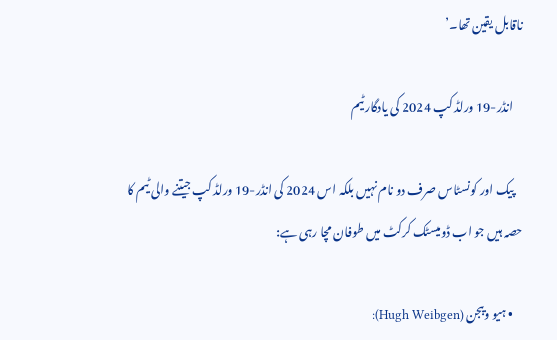ناقابل یقین تھا۔’

    انڈر-19 ورلڈ کپ 2024 کی یادگار ٹیم

    پیک اور کونسٹاس صرف دو نام نہیں بلکہ اس 2024 کی انڈر-19 ورلڈ کپ جیتنے والی ٹیم کا حصہ ہیں جو اب ڈومیسٹک کرکٹ میں طوفان مچا رہی ہے:

    • ہیو ویبجن (Hugh Weibgen):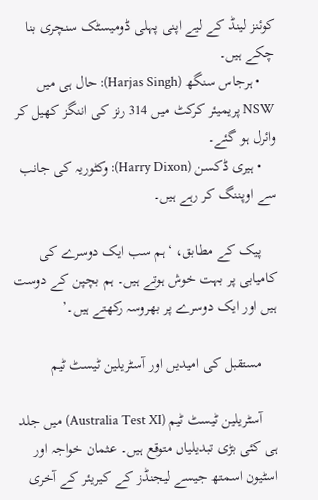کوئنز لینڈ کے لیے اپنی پہلی ڈومیسٹک سنچری بنا چکے ہیں۔
    • ہرجاس سنگھ (Harjas Singh): حال ہی میں NSW پریمیئر کرکٹ میں 314 رنز کی اننگز کھیل کر وائرل ہو گئے۔
    • ہیری ڈکسن (Harry Dixon): وکٹوریہ کی جانب سے اوپننگ کر رہے ہیں۔

    پیک کے مطابق، ‘ہم سب ایک دوسرے کی کامیابی پر بہت خوش ہوتے ہیں۔ ہم بچپن کے دوست ہیں اور ایک دوسرے پر بھروسہ رکھتے ہیں۔’

    مستقبل کی امیدیں اور آسٹریلین ٹیسٹ ٹیم

    آسٹریلین ٹیسٹ ٹیم (Australia Test XI) میں جلد ہی کئی بڑی تبدیلیاں متوقع ہیں۔ عثمان خواجہ اور اسٹیون اسمتھ جیسے لیجنڈز کے کیریئر کے آخری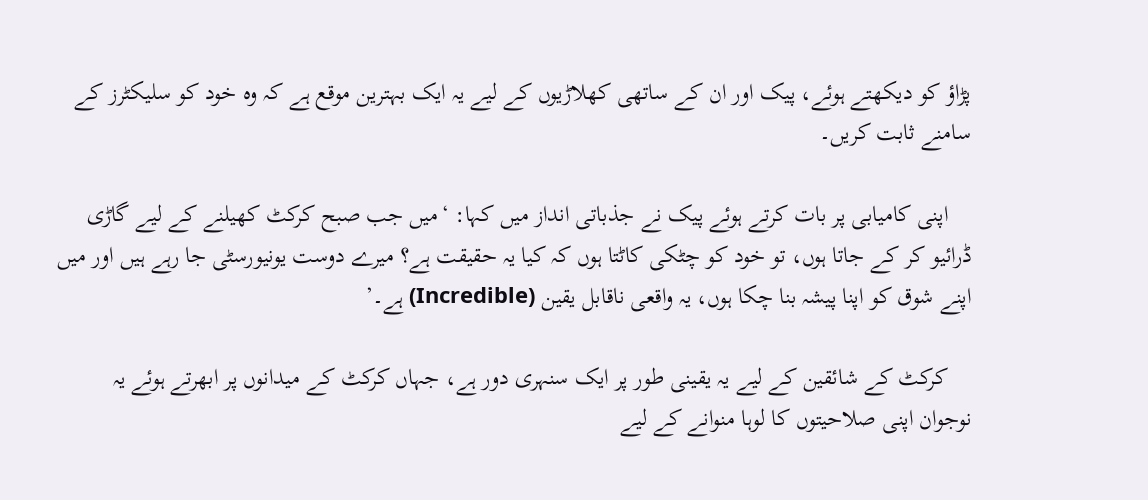پڑاؤ کو دیکھتے ہوئے، پیک اور ان کے ساتھی کھلاڑیوں کے لیے یہ ایک بہترین موقع ہے کہ وہ خود کو سلیکٹرز کے سامنے ثابت کریں۔

    اپنی کامیابی پر بات کرتے ہوئے پیک نے جذباتی انداز میں کہا: ‘میں جب صبح کرکٹ کھیلنے کے لیے گاڑی ڈرائیو کر کے جاتا ہوں، تو خود کو چٹکی کاٹتا ہوں کہ کیا یہ حقیقت ہے؟ میرے دوست یونیورسٹی جا رہے ہیں اور میں اپنے شوق کو اپنا پیشہ بنا چکا ہوں، یہ واقعی ناقابل یقین (Incredible) ہے۔’

    کرکٹ کے شائقین کے لیے یہ یقینی طور پر ایک سنہری دور ہے، جہاں کرکٹ کے میدانوں پر ابھرتے ہوئے یہ نوجوان اپنی صلاحیتوں کا لوہا منوانے کے لیے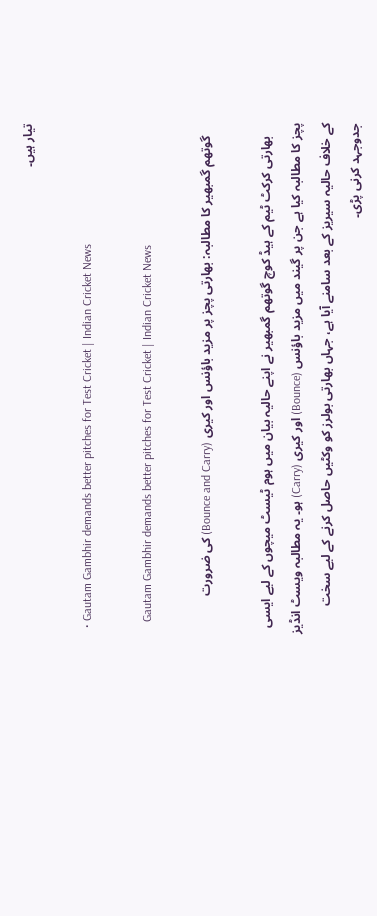تیار ہیں۔

  • Gautam Gambhir demands better pitches for Test Cricket | Indian Cricket News

    Gautam Gambhir demands better pitches for Test Cricket | Indian Cricket News

    گوتھم گمبھیر کا مطالبہ: بھارتی پچز پر مزید باؤنس اور کیری (Bounce and Carry) کی ضرورت

    بھارتی کرکٹ ٹیم کے ہیڈ کوچ گوتھم گمبھیر نے اپنے حالیہ بیان میں ہوم ٹیسٹ میچوں کے لیے ایسی پچز کا مطالبہ کیا ہے جن پر گیند میں مزید باؤنس (Bounce) اور کیری (Carry) ہو۔ یہ مطالبہ ویسٹ انڈیز کے خلاف حالیہ سیریز کے بعد سامنے آیا ہے، جہاں بھارتی بولرز کو وکٹیں حاصل کرنے کے لیے سخت جدوجہد کرنی پڑی۔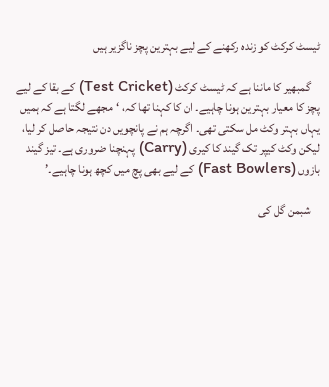ٹیسٹ کرکٹ کو زندہ رکھنے کے لیے بہترین پچز ناگزیر ہیں

    گمبھیر کا ماننا ہے کہ ٹیسٹ کرکٹ (Test Cricket) کے بقا کے لیے پچز کا معیار بہترین ہونا چاہیے۔ ان کا کہنا تھا کہ، ‘مجھے لگتا ہے کہ ہمیں یہاں بہتر وکٹ مل سکتی تھی۔ اگرچہ ہم نے پانچویں دن نتیجہ حاصل کر لیا، لیکن وکٹ کیپر تک گیند کا کیری (Carry) پہنچنا ضروری ہے۔ تیز گیند بازوں (Fast Bowlers) کے لیے بھی پچ میں کچھ ہونا چاہیے۔’

    شبمن گل کی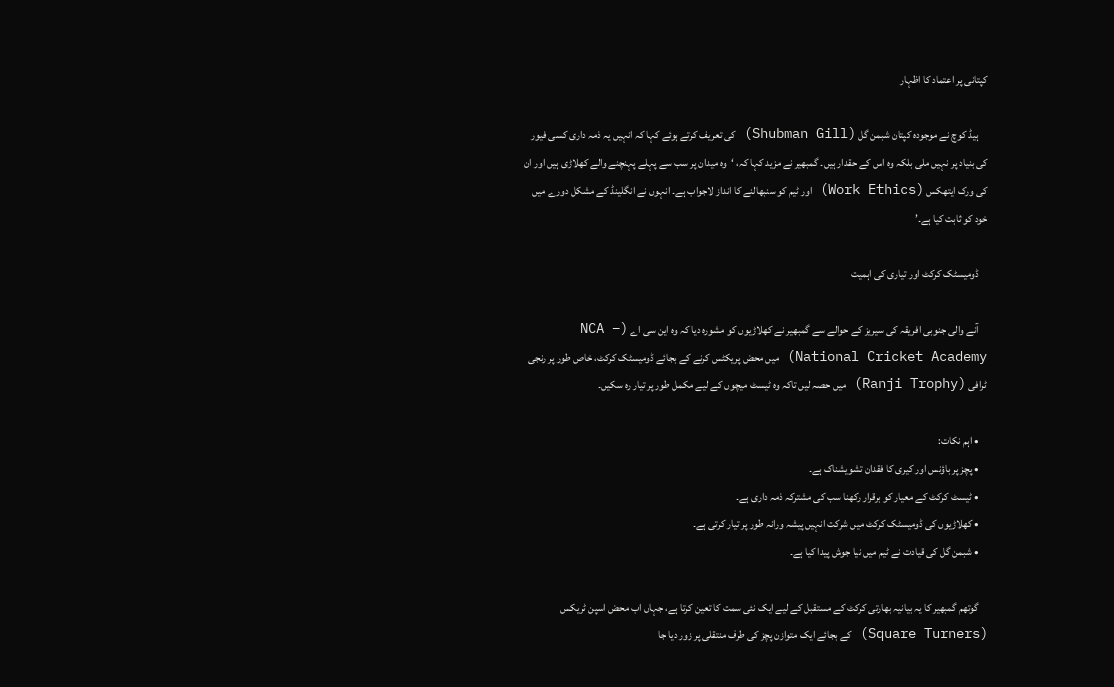کپتانی پر اعتماد کا اظہار

    ہیڈ کوچ نے موجودہ کپتان شبمن گل (Shubman Gill) کی تعریف کرتے ہوئے کہا کہ انہیں یہ ذمہ داری کسی فیور کی بنیاد پر نہیں ملی بلکہ وہ اس کے حقدار ہیں۔ گمبھیر نے مزید کہا کہ، ‘وہ میدان پر سب سے پہلے پہنچنے والے کھلاڑی ہیں اور ان کی ورک ایتھکس (Work Ethics) اور ٹیم کو سنبھالنے کا انداز لاجواب ہے۔ انہوں نے انگلینڈ کے مشکل دورے میں خود کو ثابت کیا ہے۔’

    ڈومیسٹک کرکٹ اور تیاری کی اہمیت

    آنے والی جنوبی افریقہ کی سیریز کے حوالے سے گمبھیر نے کھلاڑیوں کو مشورہ دیا کہ وہ این سی اے (NCA – National Cricket Academy) میں محض پریکٹس کرنے کے بجائے ڈومیسٹک کرکٹ، خاص طور پر رنجی ٹرافی (Ranji Trophy) میں حصہ لیں تاکہ وہ ٹیسٹ میچوں کے لیے مکمل طور پر تیار رہ سکیں۔

    • اہم نکات:
    • پچز پر باؤنس اور کیری کا فقدان تشویشناک ہے۔
    • ٹیسٹ کرکٹ کے معیار کو برقرار رکھنا سب کی مشترکہ ذمہ داری ہے۔
    • کھلاڑیوں کی ڈومیسٹک کرکٹ میں شرکت انہیں پیشہ ورانہ طور پر تیار کرتی ہے۔
    • شبمن گل کی قیادت نے ٹیم میں نیا جوش پیدا کیا ہے۔

    گوتھم گمبھیر کا یہ بیانیہ بھارتی کرکٹ کے مستقبل کے لیے ایک نئی سمت کا تعین کرتا ہے، جہاں اب محض اسپن ٹریکس (Square Turners) کے بجائے ایک متوازن پچز کی طرف منتقلی پر زور دیا جا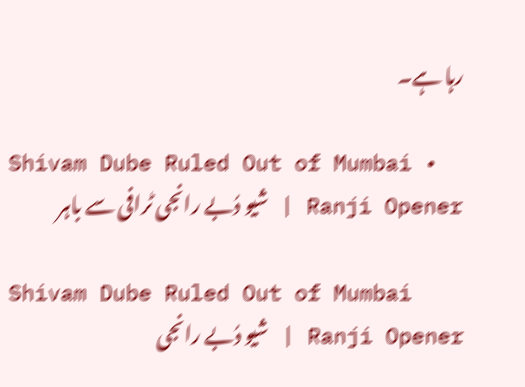رہا ہے۔

  • Shivam Dube Ruled Out of Mumbai Ranji Opener | شیو دُبے رانجی ٹرافی سے باہر

    Shivam Dube Ruled Out of Mumbai Ranji Opener | شیو دُبے رانجی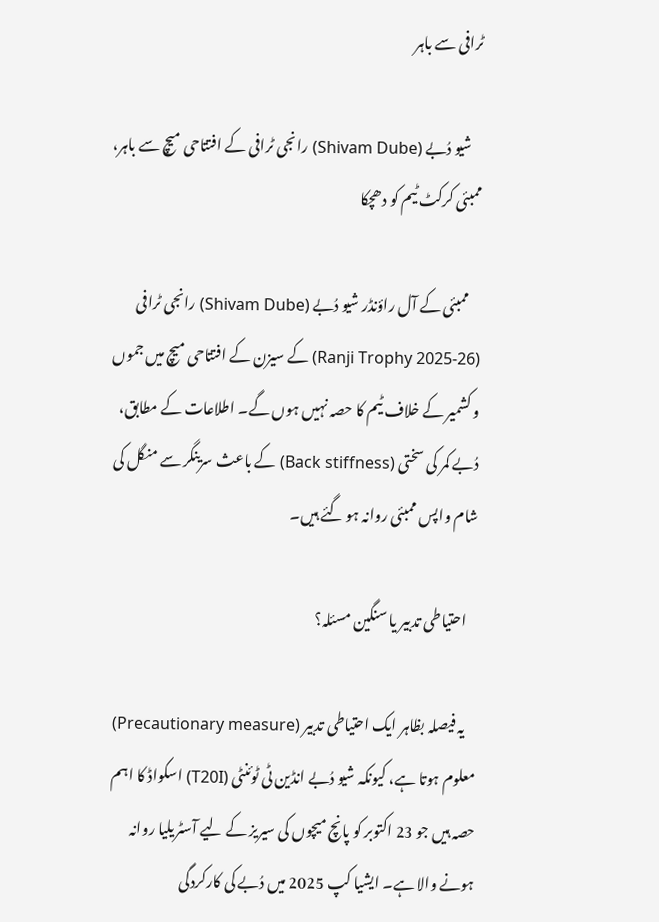ٹرافی سے باہر

    شیو دُبے (Shivam Dube) رانجی ٹرافی کے افتتاحی میچ سے باہر، ممبئی کرکٹ ٹیم کو دھچکا

    ممبئی کے آل راؤنڈر شیو دُبے (Shivam Dube) رانجی ٹرافی (Ranji Trophy 2025-26) کے سیزن کے افتتاحی میچ میں جموں و کشمیر کے خلاف ٹیم کا حصہ نہیں ہوں گے۔ اطلاعات کے مطابق، دُبے کمر کی سختی (Back stiffness) کے باعث سرینگر سے منگل کی شام واپس ممبئی روانہ ہو گئے ہیں۔

    احتیاطی تدبیر یا سنگین مسئلہ؟

    یہ فیصلہ بظاہر ایک احتیاطی تدبیر (Precautionary measure) معلوم ہوتا ہے، کیونکہ شیو دُبے انڈین ٹی ٹوئنٹی (T20I) اسکواڈ کا اہم حصہ ہیں جو 23 اکتوبر کو پانچ میچوں کی سیریز کے لیے آسٹریلیا روانہ ہونے والا ہے۔ ایشیا کپ 2025 میں دُبے کی کارکردگی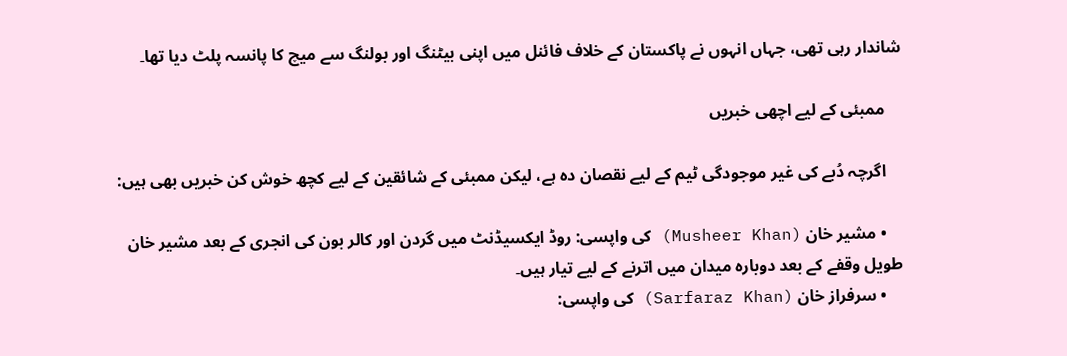شاندار رہی تھی، جہاں انہوں نے پاکستان کے خلاف فائنل میں اپنی بیٹنگ اور بولنگ سے میچ کا پانسہ پلٹ دیا تھا۔

    ممبئی کے لیے اچھی خبریں

    اگرچہ دُبے کی غیر موجودگی ٹیم کے لیے نقصان دہ ہے، لیکن ممبئی کے شائقین کے لیے کچھ خوش کن خبریں بھی ہیں:

    • مشیر خان (Musheer Khan) کی واپسی: روڈ ایکسیڈنٹ میں گردن اور کالر بون کی انجری کے بعد مشیر خان طویل وقفے کے بعد دوبارہ میدان میں اترنے کے لیے تیار ہیں۔
    • سرفراز خان (Sarfaraz Khan) کی واپسی: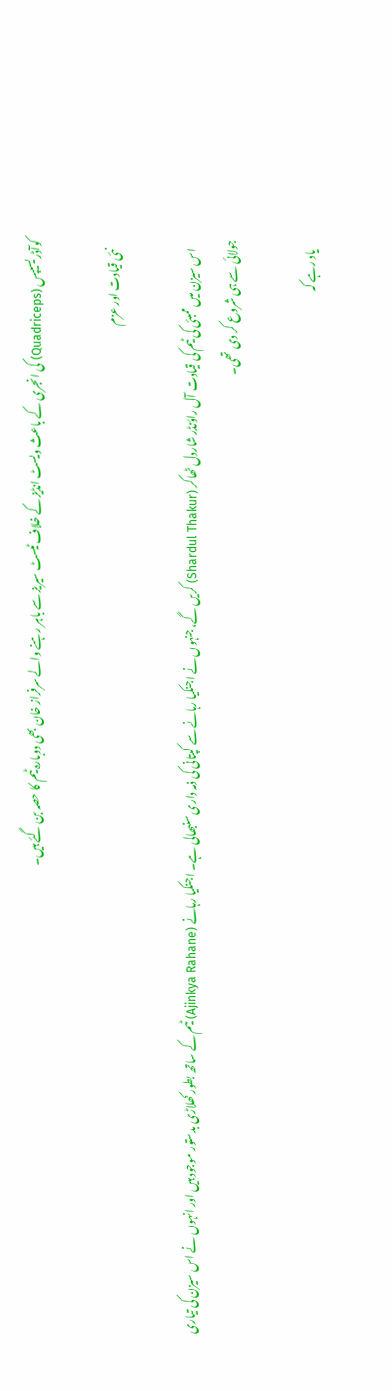کوآڈریسیپس (Quadriceps) کی انجری کے باعث ویسٹ انڈیز کے خلاف ٹیسٹ سیریز سے باہر رہنے والے سرفراز خان بھی دوبارہ ٹیم کا حصہ بن گئے ہیں۔

    نئی قیادت اور عزم

    اس سیزن میں ممبئی کی ٹیم کی قیادت آل راؤنڈر شاردل ٹھاکر (Shardul Thakur) کریں گے، جنہوں نے اجنکیا رہانے سے کپتانی کی ذمہ داری سنبھالی ہے۔ اجنکیا رہانے (Ajinkya Rahane) ٹیم کے ساتھ بطور کھلاڑی بدستور موجود ہیں اور انہوں نے اس سیزن کی تیاری جولائی سے ہی شروع کر دی تھی۔

    یاد رہے کہ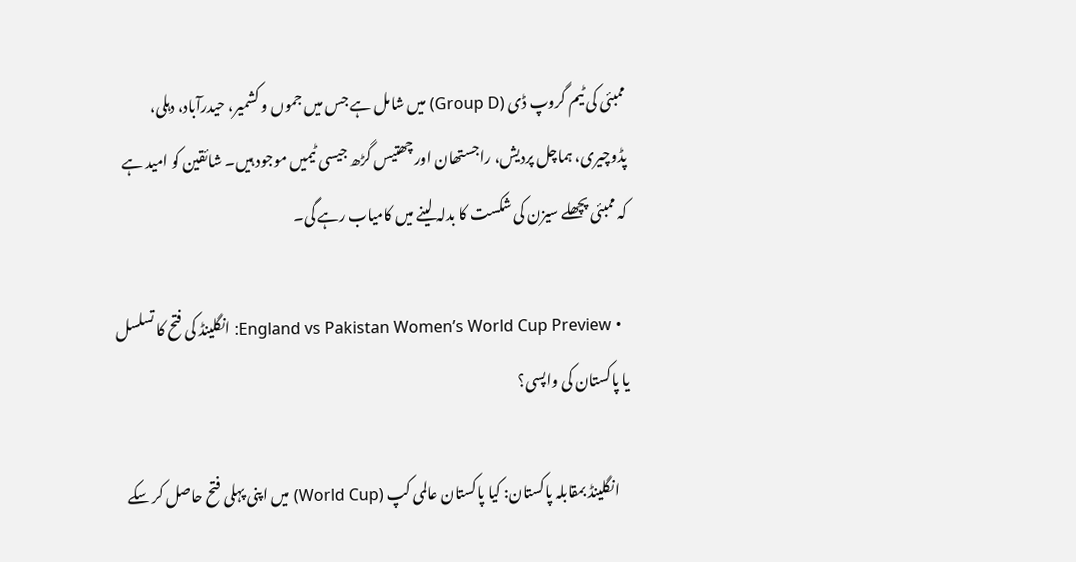ممبئی کی ٹیم گروپ ڈی (Group D) میں شامل ہے جس میں جموں و کشمیر، حیدرآباد، دہلی، پڈوچیری، ہماچل پردیش، راجستھان اور چھتیس گڑھ جیسی ٹیمیں موجود ہیں۔ شائقین کو امید ہے کہ ممبئی پچھلے سیزن کی شکست کا بدلہ لینے میں کامیاب رہے گی۔

  • England vs Pakistan Women’s World Cup Preview: انگلینڈ کی فتح کا تسلسل یا پاکستان کی واپسی؟

    انگلینڈ بمقابلہ پاکستان: کیا پاکستان عالمی کپ (World Cup) میں اپنی پہلی فتح حاصل کر سکے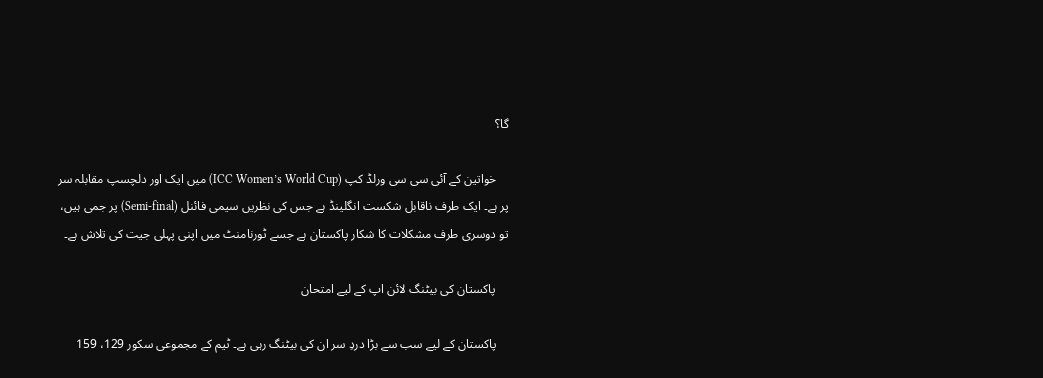گا؟

    خواتین کے آئی سی سی ورلڈ کپ (ICC Women’s World Cup) میں ایک اور دلچسپ مقابلہ سر پر ہے۔ ایک طرف ناقابل شکست انگلینڈ ہے جس کی نظریں سیمی فائنل (Semi-final) پر جمی ہیں، تو دوسری طرف مشکلات کا شکار پاکستان ہے جسے ٹورنامنٹ میں اپنی پہلی جیت کی تلاش ہے۔

    پاکستان کی بیٹنگ لائن اپ کے لیے امتحان

    پاکستان کے لیے سب سے بڑا دردِ سر ان کی بیٹنگ رہی ہے۔ ٹیم کے مجموعی سکور 129، 159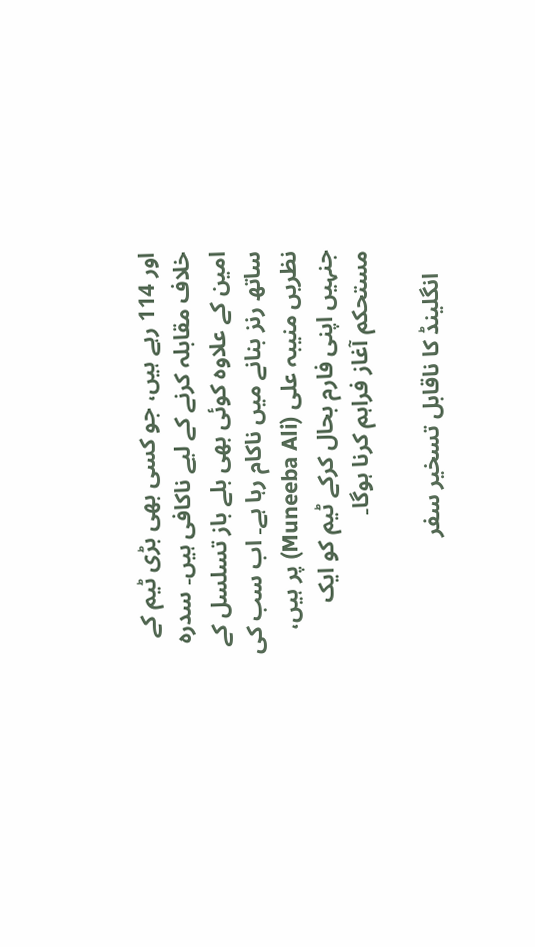اور 114 رہے ہیں، جو کسی بھی بڑی ٹیم کے خلاف مقابلہ کرنے کے لیے ناکافی ہیں۔ سدرہ امین کے علاوہ کوئی بھی بلے باز تسلسل کے ساتھ رنز بنانے میں ناکام رہا ہے۔ اب سب کی نظریں منیبہ علی (Muneeba Ali) پر ہیں، جنہیں اپنی فارم بحال کرکے ٹیم کو ایک مستحکم آغاز فراہم کرنا ہوگا۔

    انگلینڈ کا ناقابل تسخیر سفر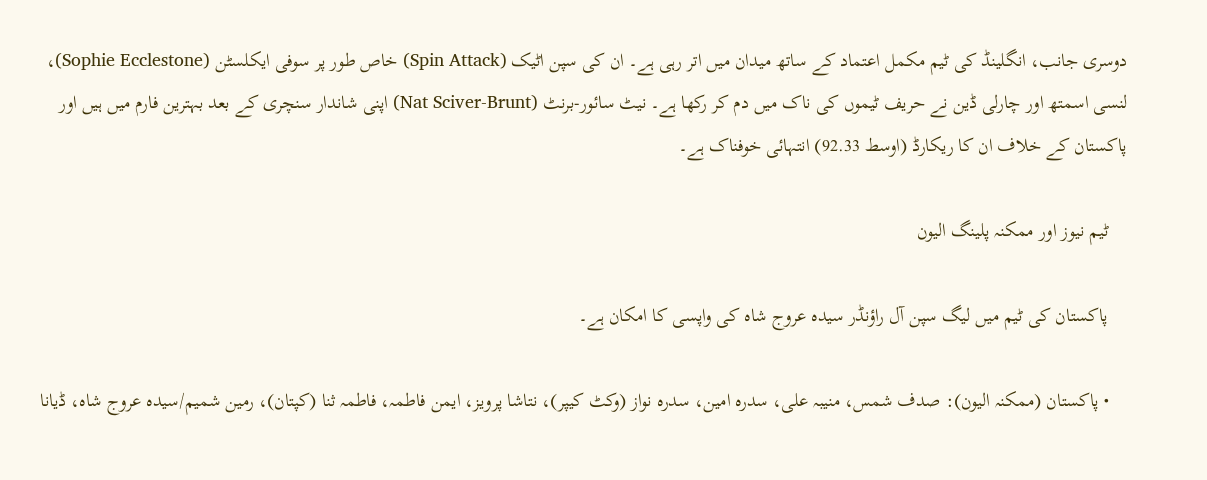دوسری جانب، انگلینڈ کی ٹیم مکمل اعتماد کے ساتھ میدان میں اتر رہی ہے۔ ان کی سپن اٹیک (Spin Attack) خاص طور پر سوفی ایکلسٹن (Sophie Ecclestone)، لنسی اسمتھ اور چارلی ڈین نے حریف ٹیموں کی ناک میں دم کر رکھا ہے۔ نیٹ سائور-برنٹ (Nat Sciver-Brunt) اپنی شاندار سنچری کے بعد بہترین فارم میں ہیں اور پاکستان کے خلاف ان کا ریکارڈ (اوسط 92.33) انتہائی خوفناک ہے۔

    ٹیم نیوز اور ممکنہ پلینگ الیون

    پاکستان کی ٹیم میں لیگ سپن آل راؤنڈر سیدہ عروج شاہ کی واپسی کا امکان ہے۔

    • پاکستان (ممکنہ الیون): صدف شمس، منیبہ علی، سدرہ امین، سدرہ نواز (وکٹ کیپر)، نتاشا پرویز، ایمن فاطمہ، فاطمہ ثنا (کپتان)، رمین شمیم/سیدہ عروج شاہ، ڈیانا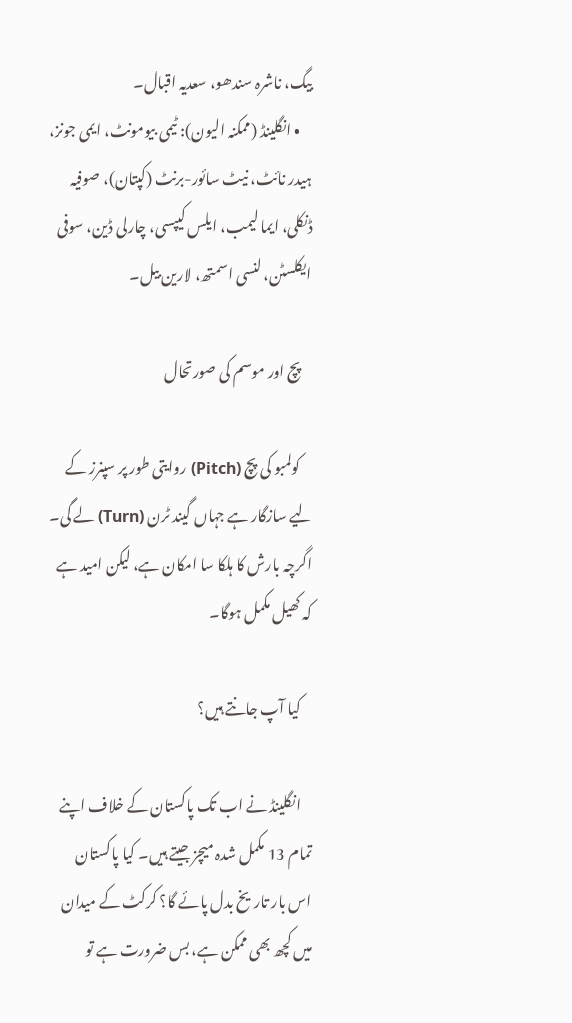بیگ، ناشرہ سندھو، سعدیہ اقبال۔
    • انگلینڈ (ممکنہ الیون): ٹیمی بیومونٹ، ایمی جونز، ہیدر نائٹ، نیٹ سائور-برنٹ (کپتان)، صوفیہ ڈنکلی، ایما لیمب، ایلس کیپسی، چارلی ڈین، سوفی ایکلسٹن، لنسی اسمتھ، لارین بیل۔

    پچ اور موسم کی صورتحال

    کولمبو کی پچ (Pitch) روایتی طور پر سپنرز کے لیے سازگار ہے جہاں گیند ٹرن (Turn) لے گی۔ اگرچہ بارش کا ہلکا سا امکان ہے، لیکن امید ہے کہ کھیل مکمل ہوگا۔

    کیا آپ جانتے ہیں؟

    انگلینڈ نے اب تک پاکستان کے خلاف اپنے تمام 13 مکمل شدہ میچز جیتے ہیں۔ کیا پاکستان اس بار تاریخ بدل پائے گا؟ کرکٹ کے میدان میں کچھ بھی ممکن ہے، بس ضرورت ہے تو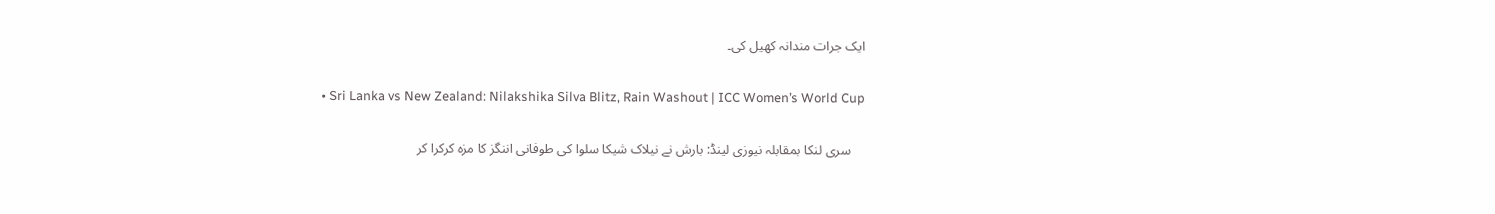ایک جرات مندانہ کھیل کی۔

  • Sri Lanka vs New Zealand: Nilakshika Silva Blitz, Rain Washout | ICC Women’s World Cup

    سری لنکا بمقابلہ نیوزی لینڈ: بارش نے نیلاک شیکا سلوا کی طوفانی اننگز کا مزہ کرکرا کر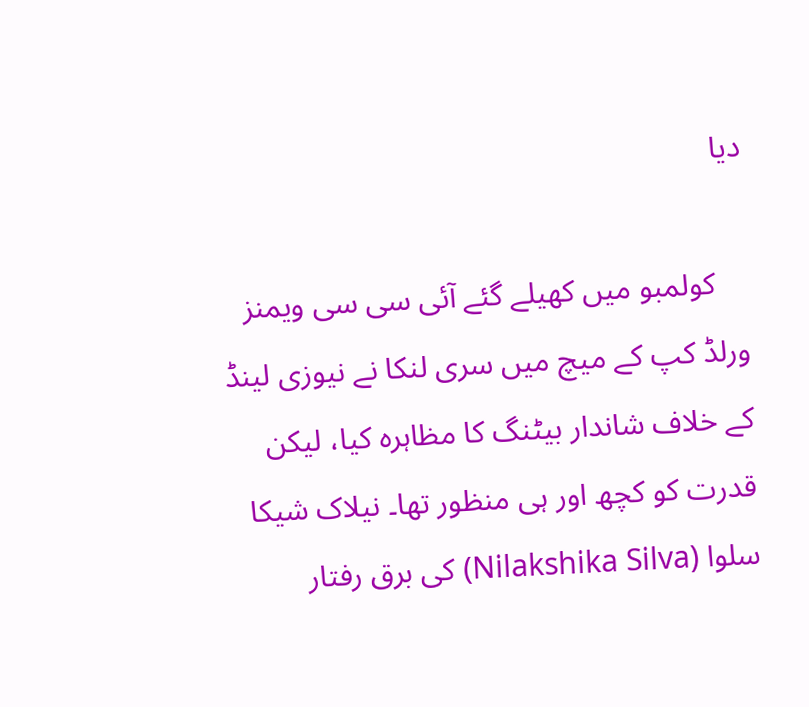دیا

    کولمبو میں کھیلے گئے آئی سی سی ویمنز ورلڈ کپ کے میچ میں سری لنکا نے نیوزی لینڈ کے خلاف شاندار بیٹنگ کا مظاہرہ کیا، لیکن قدرت کو کچھ اور ہی منظور تھا۔ نیلاک شیکا سلوا (Nilakshika Silva) کی برق رفتار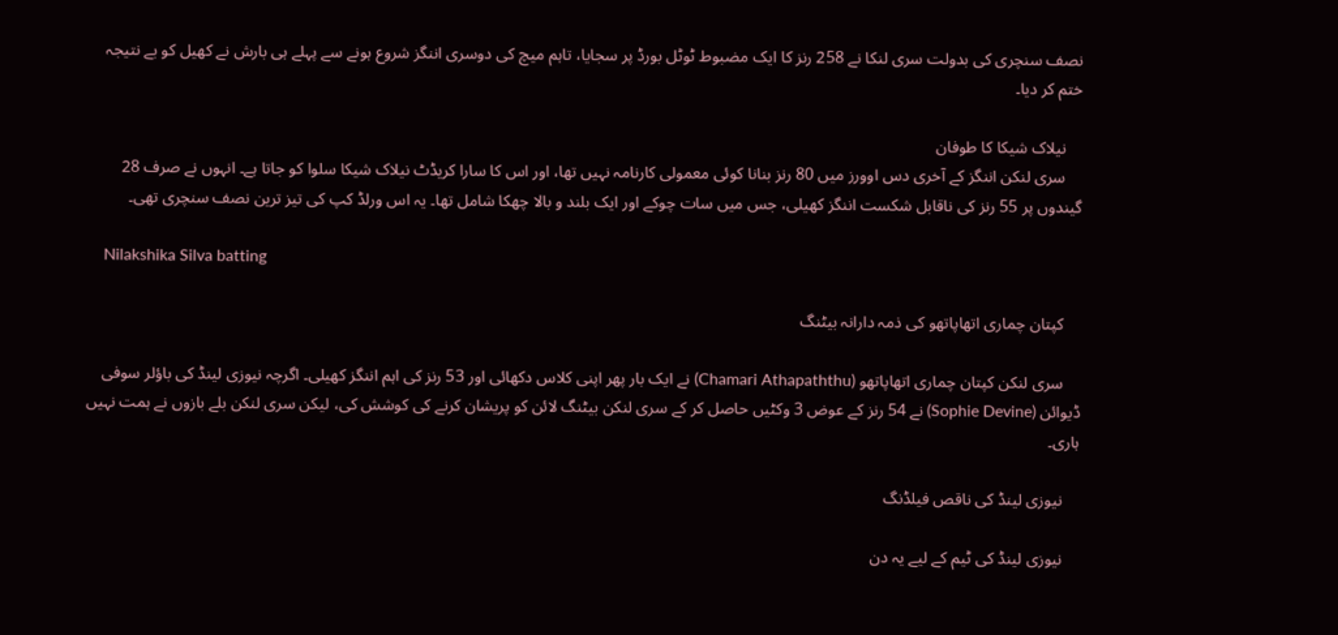نصف سنچری کی بدولت سری لنکا نے 258 رنز کا ایک مضبوط ٹوٹل بورڈ پر سجایا، تاہم میچ کی دوسری اننگز شروع ہونے سے پہلے ہی بارش نے کھیل کو بے نتیجہ ختم کر دیا۔

    نیلاک شیکا کا طوفان
    سری لنکن اننگز کے آخری دس اوورز میں 80 رنز بنانا کوئی معمولی کارنامہ نہیں تھا، اور اس کا سارا کریڈٹ نیلاک شیکا سلوا کو جاتا ہے۔ انہوں نے صرف 28 گیندوں پر 55 رنز کی ناقابل شکست اننگز کھیلی، جس میں سات چوکے اور ایک بلند و بالا چھکا شامل تھا۔ یہ اس ورلڈ کپ کی تیز ترین نصف سنچری تھی۔

    Nilakshika Silva batting

    کپتان چماری اتھاپاتھو کی ذمہ دارانہ بیٹنگ

    سری لنکن کپتان چماری اتھاپاتھو (Chamari Athapaththu) نے ایک بار پھر اپنی کلاس دکھائی اور 53 رنز کی اہم اننگز کھیلی۔ اگرچہ نیوزی لینڈ کی باؤلر سوفی ڈیوائن (Sophie Devine) نے 54 رنز کے عوض 3 وکٹیں حاصل کر کے سری لنکن بیٹنگ لائن کو پریشان کرنے کی کوشش کی، لیکن سری لنکن بلے بازوں نے ہمت نہیں ہاری۔

    نیوزی لینڈ کی ناقص فیلڈنگ

    نیوزی لینڈ کی ٹیم کے لیے یہ دن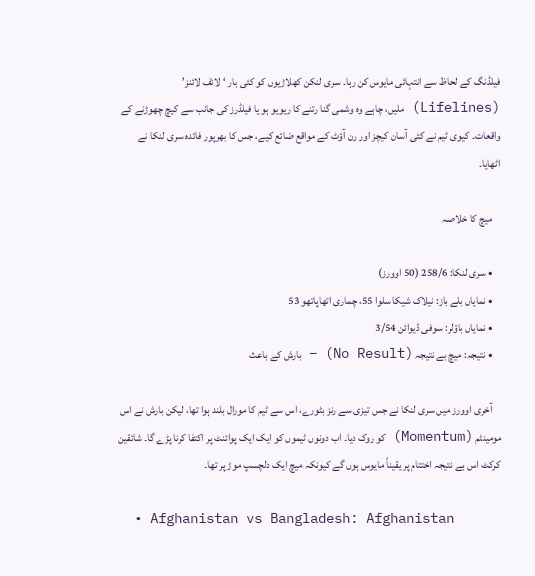فیلڈنگ کے لحاظ سے انتہائی مایوس کن رہا۔ سری لنکن کھلاڑیوں کو کئی بار ‘لائف لائنز’ (Lifelines) ملیں، چاہے وہ وشمی گنا رتنے کا ریویو ہو یا فیلڈرز کی جانب سے کیچ چھوڑنے کے واقعات۔ کیوی ٹیم نے کئی آسان کیچز اور رن آؤٹ کے مواقع ضائع کیے، جس کا بھرپور فائدہ سری لنکا نے اٹھایا۔

    میچ کا خلاصہ

    • سری لنکا: 258/6 (50 اوورز)
    • نمایاں بلے باز: نیلاک شیکا سلوا 55، چماری اتھاپاتھو 53
    • نمایاں باؤلر: سوفی ڈیوائن 3/54
    • نتیجہ: میچ بے نتیجہ (No Result) – بارش کے باعث

    آخری اوورز میں سری لنکا نے جس تیزی سے رنز بٹورے، اس سے ٹیم کا مورال بلند ہوا تھا، لیکن بارش نے اس مومینٹم (Momentum) کو روک دیا۔ اب دونوں ٹیموں کو ایک ایک پوائنٹ پر اکتفا کرنا پڑے گا۔ شائقین کرکٹ اس بے نتیجہ اختتام پر یقیناً مایوس ہوں گے کیونکہ میچ ایک دلچسپ موڑ پر تھا۔

  • Afghanistan vs Bangladesh: Afghanistan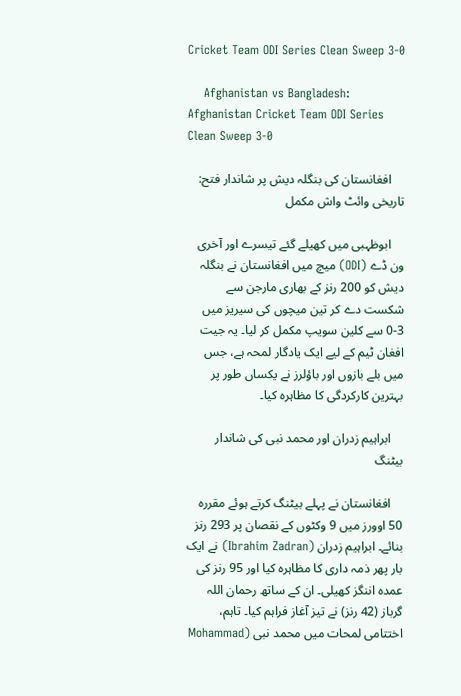Cricket Team ODI Series Clean Sweep 3-0

    Afghanistan vs Bangladesh: Afghanistan Cricket Team ODI Series Clean Sweep 3-0

    افغانستان کی بنگلہ دیش پر شاندار فتح: تاریخی وائٹ واش مکمل

    ابوظہبی میں کھیلے گئے تیسرے اور آخری ون ڈے (ODI) میچ میں افغانستان نے بنگلہ دیش کو 200 رنز کے بھاری مارجن سے شکست دے کر تین میچوں کی سیریز میں 3-0 سے کلین سویپ مکمل کر لیا۔ یہ جیت افغان ٹیم کے لیے ایک یادگار لمحہ ہے، جس میں بلے بازوں اور باؤلرز نے یکساں طور پر بہترین کارکردگی کا مظاہرہ کیا۔

    ابراہیم زدران اور محمد نبی کی شاندار بیٹنگ

    افغانستان نے پہلے بیٹنگ کرتے ہوئے مقررہ 50 اوورز میں 9 وکٹوں کے نقصان پر 293 رنز بنائے۔ ابراہیم زدران (Ibrahim Zadran) نے ایک بار پھر ذمہ داری کا مظاہرہ کیا اور 95 رنز کی عمدہ اننگز کھیلی۔ ان کے ساتھ رحمان اللہ گرباز (42 رنز) نے تیز آغاز فراہم کیا۔ تاہم، اختتامی لمحات میں محمد نبی (Mohammad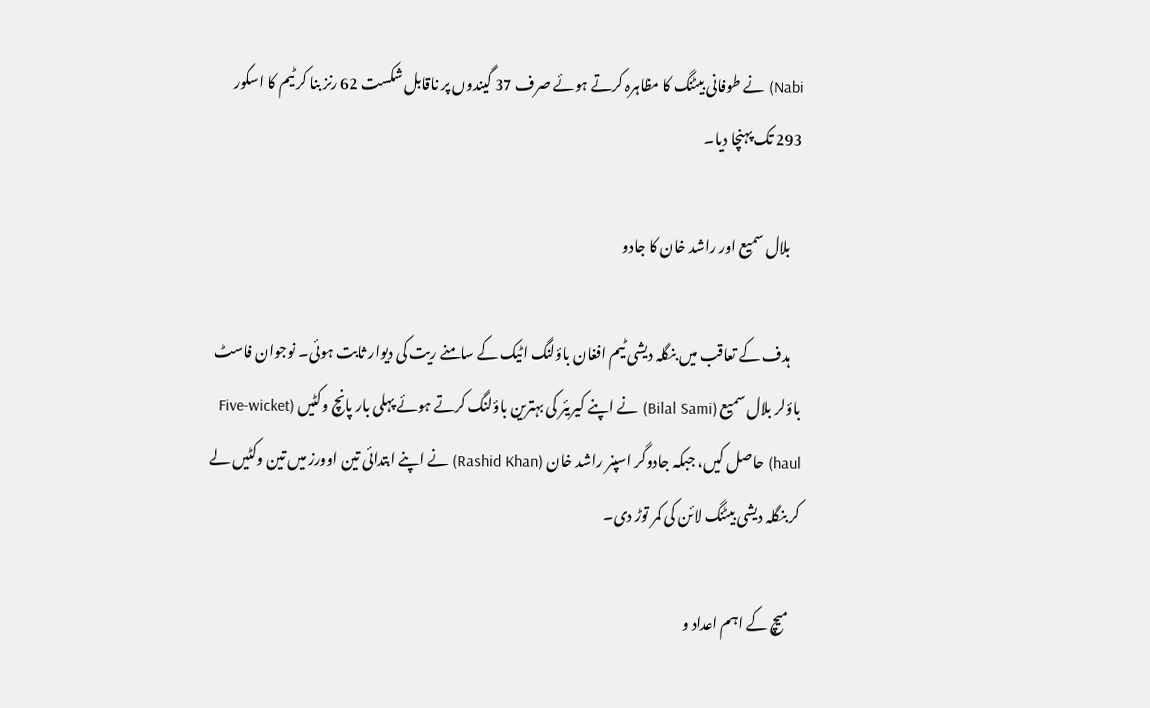Nabi) نے طوفانی بیٹنگ کا مظاہرہ کرتے ہوئے صرف 37 گیندوں پر ناقابل شکست 62 رنز بنا کر ٹیم کا اسکور 293 تک پہنچا دیا۔

    بلال سمیع اور راشد خان کا جادو

    ہدف کے تعاقب میں بنگلہ دیشی ٹیم افغان باؤلنگ اٹیک کے سامنے ریت کی دیوار ثابت ہوئی۔ نوجوان فاسٹ باؤلر بلال سمیع (Bilal Sami) نے اپنے کیریئر کی بہترین باؤلنگ کرتے ہوئے پہلی بار پانچ وکٹیں (Five-wicket haul) حاصل کیں، جبکہ جادوگر اسپنر راشد خان (Rashid Khan) نے اپنے ابتدائی تین اوورز میں تین وکٹیں لے کر بنگلہ دیشی بیٹنگ لائن کی کمر توڑ دی۔

    میچ کے اہم اعداد و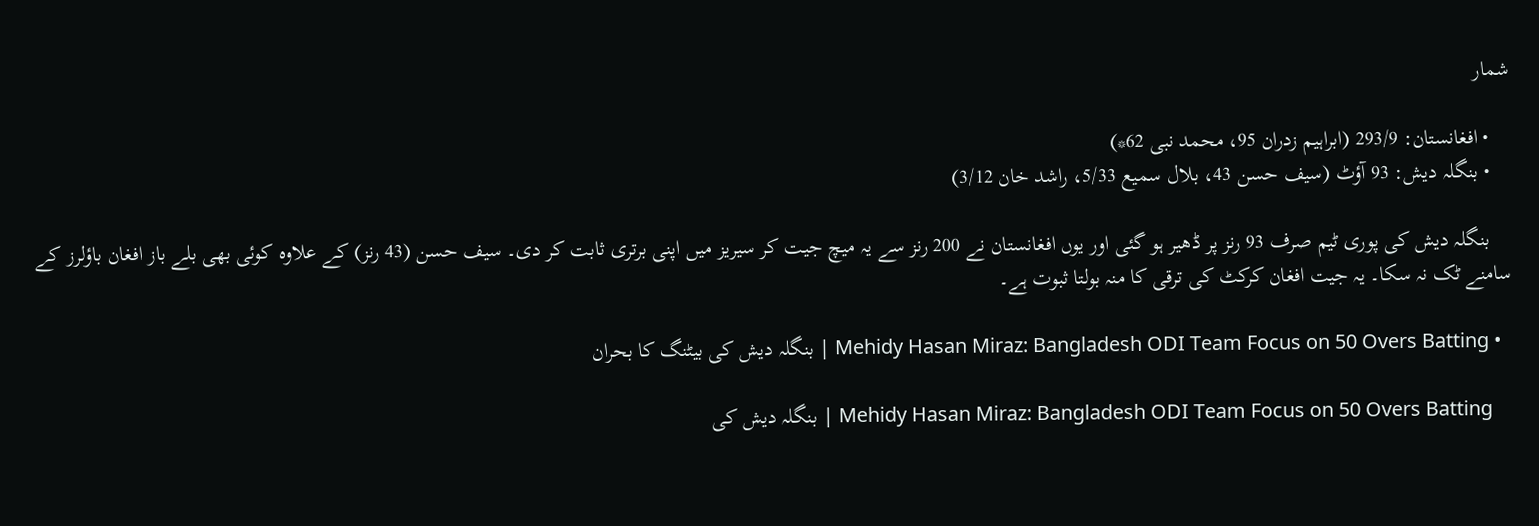شمار

    • افغانستان: 293/9 (ابراہیم زدران 95، محمد نبی 62*)
    • بنگلہ دیش: 93 آؤٹ (سیف حسن 43، بلال سمیع 5/33، راشد خان 3/12)

    بنگلہ دیش کی پوری ٹیم صرف 93 رنز پر ڈھیر ہو گئی اور یوں افغانستان نے 200 رنز سے یہ میچ جیت کر سیریز میں اپنی برتری ثابت کر دی۔ سیف حسن (43 رنز) کے علاوہ کوئی بھی بلے باز افغان باؤلرز کے سامنے ٹک نہ سکا۔ یہ جیت افغان کرکٹ کی ترقی کا منہ بولتا ثبوت ہے۔

  • Mehidy Hasan Miraz: Bangladesh ODI Team Focus on 50 Overs Batting | بنگلہ دیش کی بیٹنگ کا بحران

    Mehidy Hasan Miraz: Bangladesh ODI Team Focus on 50 Overs Batting | بنگلہ دیش کی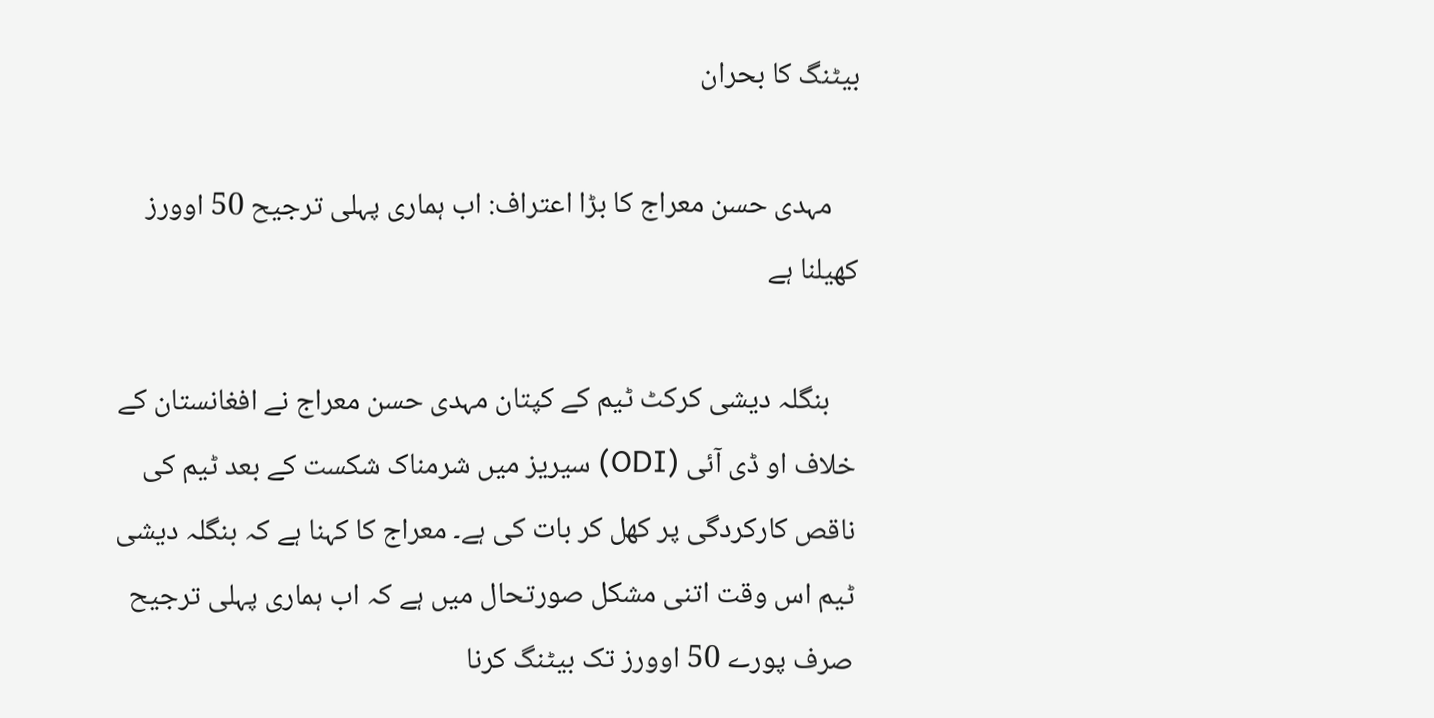بیٹنگ کا بحران

    مہدی حسن معراج کا بڑا اعتراف: اب ہماری پہلی ترجیح 50 اوورز کھیلنا ہے

    بنگلہ دیشی کرکٹ ٹیم کے کپتان مہدی حسن معراج نے افغانستان کے خلاف او ڈی آئی (ODI) سیریز میں شرمناک شکست کے بعد ٹیم کی ناقص کارکردگی پر کھل کر بات کی ہے۔ معراج کا کہنا ہے کہ بنگلہ دیشی ٹیم اس وقت اتنی مشکل صورتحال میں ہے کہ اب ہماری پہلی ترجیح صرف پورے 50 اوورز تک بیٹنگ کرنا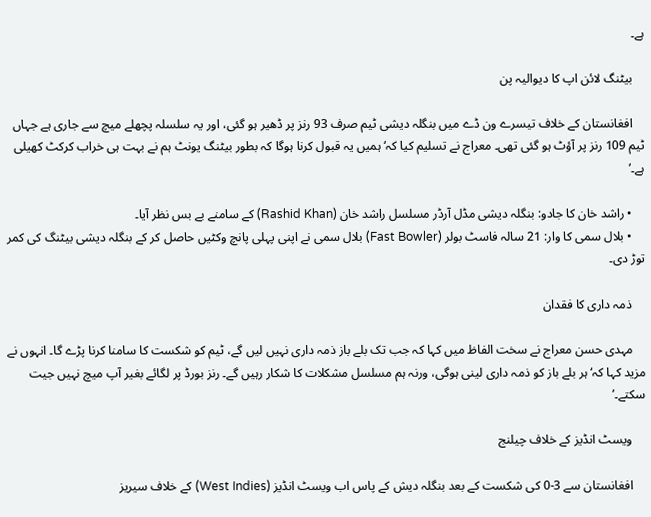ہے۔

    بیٹنگ لائن اپ کا دیوالیہ پن

    افغانستان کے خلاف تیسرے ون ڈے میں بنگلہ دیشی ٹیم صرف 93 رنز پر ڈھیر ہو گئی، اور یہ سلسلہ پچھلے میچ سے جاری ہے جہاں ٹیم 109 رنز پر آؤٹ ہو گئی تھی۔ معراج نے تسلیم کیا کہ‘ہمیں یہ قبول کرنا ہوگا کہ بطور بیٹنگ یونٹ ہم نے بہت ہی خراب کرکٹ کھیلی ہے۔’

    • راشد خان کا جادو: بنگلہ دیشی مڈل آرڈر مسلسل راشد خان (Rashid Khan) کے سامنے بے بس نظر آیا۔
    • بلال سمی کا وار: 21 سالہ فاسٹ بولر (Fast Bowler) بلال سمی نے اپنی پہلی پانچ وکٹیں حاصل کر کے بنگلہ دیشی بیٹنگ کی کمر توڑ دی۔

    ذمہ داری کا فقدان

    مہدی حسن معراج نے سخت الفاظ میں کہا کہ جب تک بلے باز ذمہ داری نہیں لیں گے، ٹیم کو شکست کا سامنا کرنا پڑے گا۔ انہوں نے مزید کہا کہ‘ہر بلے باز کو ذمہ داری لینی ہوگی، ورنہ ہم مسلسل مشکلات کا شکار رہیں گے۔ رنز بورڈ پر لگائے بغیر آپ میچ نہیں جیت سکتے۔’

    ویسٹ انڈیز کے خلاف چیلنج

    افغانستان سے 3-0 کی شکست کے بعد بنگلہ دیش کے پاس اب ویسٹ انڈیز (West Indies) کے خلاف سیریز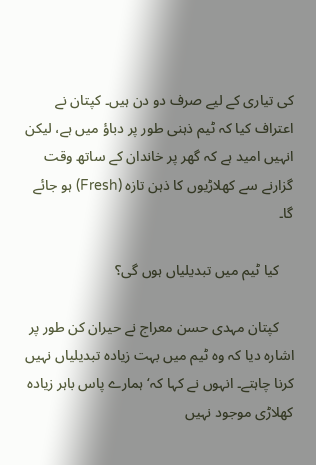کی تیاری کے لیے صرف دو دن ہیں۔ کپتان نے اعتراف کیا کہ ٹیم ذہنی طور پر دباؤ میں ہے، لیکن انہیں امید ہے کہ گھر پر خاندان کے ساتھ وقت گزارنے سے کھلاڑیوں کا ذہن تازہ (Fresh) ہو جائے گا۔

    کیا ٹیم میں تبدیلیاں ہوں گی؟

    کپتان مہدی حسن معراج نے حیران کن طور پر اشارہ دیا کہ وہ ٹیم میں بہت زیادہ تبدیلیاں نہیں کرنا چاہتے۔ انہوں نے کہا کہ‘ہمارے پاس باہر زیادہ کھلاڑی موجود نہیں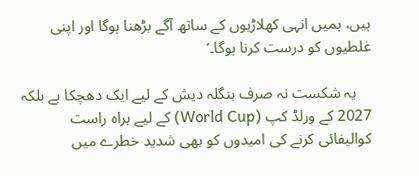ہیں، ہمیں انہی کھلاڑیوں کے ساتھ آگے بڑھنا ہوگا اور اپنی غلطیوں کو درست کرنا ہوگا۔’

    یہ شکست نہ صرف بنگلہ دیش کے لیے ایک دھچکا ہے بلکہ 2027 کے ورلڈ کپ (World Cup) کے لیے براہ راست کوالیفائی کرنے کی امیدوں کو بھی شدید خطرے میں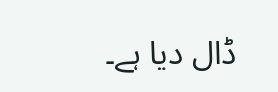ڈال دیا ہے۔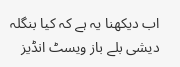اب دیکھنا یہ ہے کہ کیا بنگلہ دیشی بلے باز ویسٹ انڈیز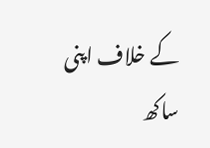کے خلاف اپنی ساکھ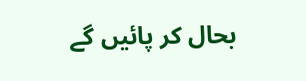بحال کر پائیں گے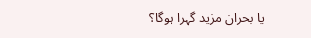یا بحران مزید گہرا ہوگا؟